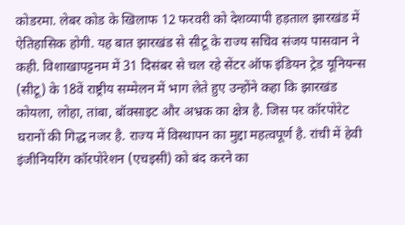कोडरमा. लेबर कोड के खिलाफ 12 फरवरी को देशव्यापी हड़ताल झारखंड में ऐतिहासिक होगी. यह बात झारखंड से सीटू के राज्य सचिव संजय पासवान ने कही. विशाखापट्टनम में 31 दिसंबर से चल रहे सेंटर ऑफ इंडियन ट्रेड यूनियन्स (सीटू) के 18वें राष्ट्रीय सम्मेलन में भाग लेते हुए उन्होंने कहा कि झारखंड कोयला, लोहा, तांबा, बॉक्साइट और अभ्रक का क्षेत्र है. जिस पर कॉरपोरेट घरानों की गिद्ध नजर है. राज्य में विस्थापन का मुद्दा महत्वपूर्ण है. रांची में हेवी इंजीनियरिंग कॉरपोरेशन (एचइसी) को बंद करने का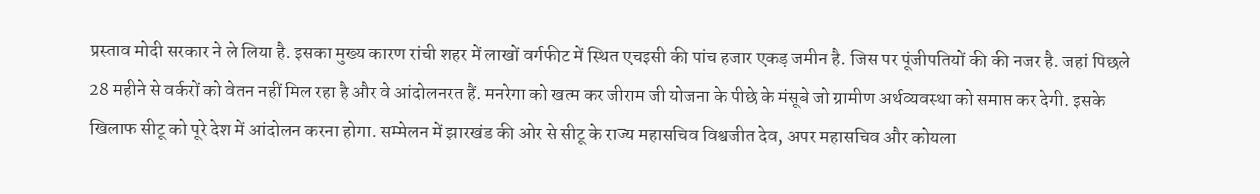प्रस्ताव मोदी सरकार ने ले लिया है. इसका मुख्य कारण रांची शहर में लाखों वर्गफीट में स्थित एचइसी की पांच हजार एकड़ जमीन है. जिस पर पूंजीपतियों की की नजर है. जहां पिछले 28 महीने से वर्करों को वेतन नहीं मिल रहा है और वे आंदोलनरत हैं. मनरेगा को खत्म कर जीराम जी योजना के पीछे के मंसूबे जो ग्रामीण अर्थव्यवस्था को समाप्त कर देगी. इसके खिलाफ सीटू को पूरे देश में आंदोलन करना होगा. सम्मेलन में झारखंड की ओर से सीटू के राज्य महासचिव विश्वजीत देव, अपर महासचिव और कोयला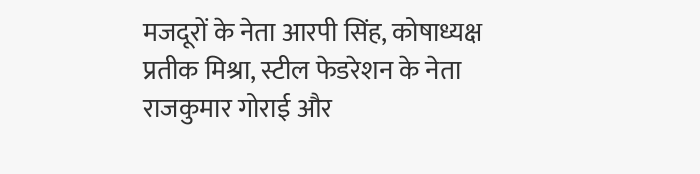मजदूरों के नेता आरपी सिंह, कोषाध्यक्ष प्रतीक मिश्रा, स्टील फेडरेशन के नेता राजकुमार गोराई और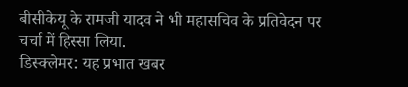बीसीकेयू के रामजी यादव ने भी महासचिव के प्रतिवेदन पर चर्चा में हिस्सा लिया.
डिस्क्लेमर: यह प्रभात खबर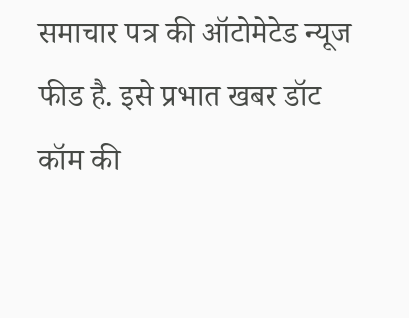समाचार पत्र की ऑटोमेटेड न्यूज फीड है. इसे प्रभात खबर डॉट कॉम की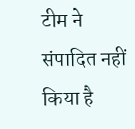टीम ने संपादित नहीं किया है